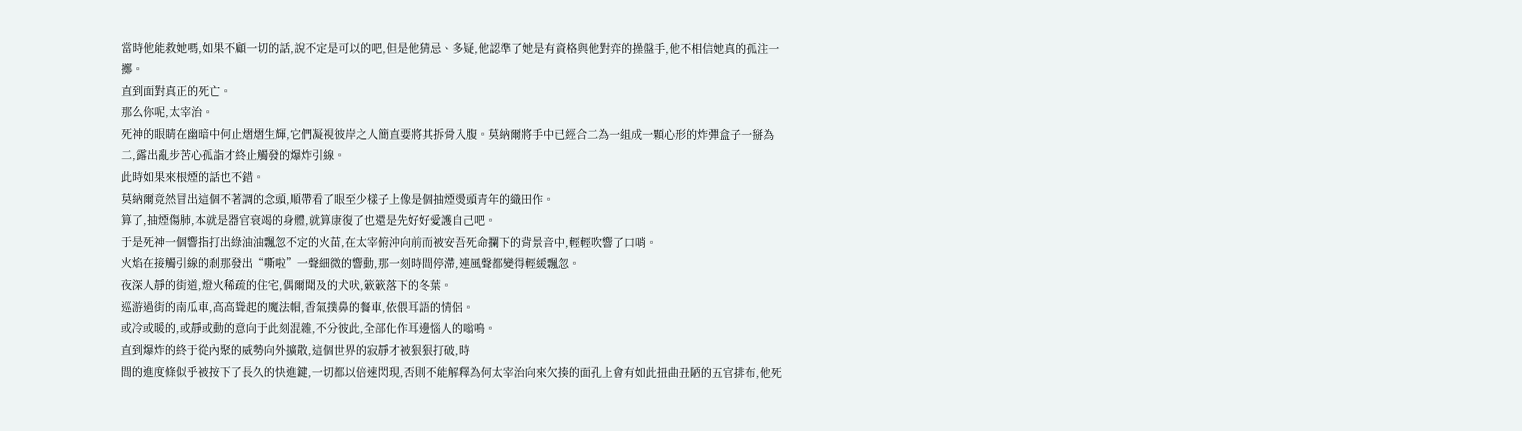當時他能救她嗎,如果不顧一切的話,說不定是可以的吧,但是他猜忌、多疑,他認準了她是有資格與他對弈的操盤手,他不相信她真的孤注一擲。
直到面對真正的死亡。
那么你呢,太宰治。
死神的眼睛在幽暗中何止熠熠生輝,它們凝視彼岸之人簡直要將其拆骨入腹。莫納爾將手中已經合二為一組成一顆心形的炸彈盒子一掰為二,露出亂步苦心孤詣才終止觸發的爆炸引線。
此時如果來根煙的話也不錯。
莫納爾竟然冒出這個不著調的念頭,順帶看了眼至少樣子上像是個抽煙燙頭青年的織田作。
算了,抽煙傷肺,本就是器官衰竭的身體,就算康復了也還是先好好愛護自己吧。
于是死神一個響指打出綠油油飄忽不定的火苗,在太宰俯沖向前而被安吾死命攔下的背景音中,輕輕吹響了口哨。
火焰在接觸引線的剎那發出“嘶啦”一聲細微的響動,那一刻時間停滯,連風聲都變得輕緩飄忽。
夜深人靜的街道,燈火稀疏的住宅,偶爾聞及的犬吠,簌簌落下的冬葉。
巡游過街的南瓜車,高高聳起的魔法帽,香氣撲鼻的餐車,依偎耳語的情侶。
或冷或暖的,或靜或動的意向于此刻混雜,不分彼此,全部化作耳邊惱人的嗡鳴。
直到爆炸的終于從內聚的威勢向外擴散,這個世界的寂靜才被狠狠打破,時
間的進度條似乎被按下了長久的快進鍵,一切都以倍速閃現,否則不能解釋為何太宰治向來欠揍的面孔上會有如此扭曲丑陋的五官排布,他死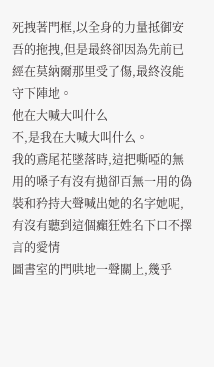死拽著門框,以全身的力量抵御安吾的拖拽,但是最終卻因為先前已經在莫納爾那里受了傷,最終沒能守下陣地。
他在大喊大叫什么
不,是我在大喊大叫什么。
我的鳶尾花墜落時,這把嘶啞的無用的嗓子有沒有拋卻百無一用的偽裝和矜持大聲喊出她的名字她呢,有沒有聽到這個癲狂姓名下口不擇言的愛情
圖書室的門哄地一聲關上,幾乎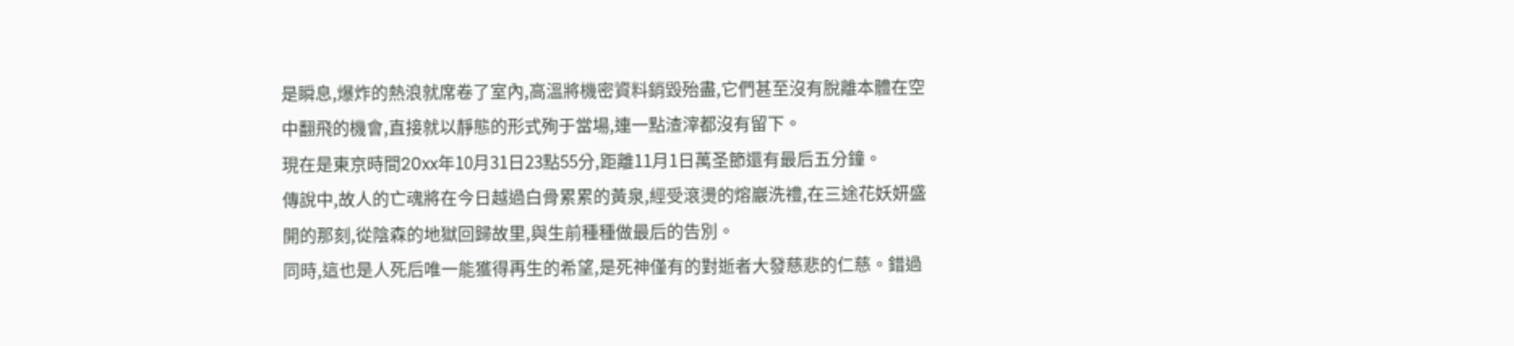是瞬息,爆炸的熱浪就席卷了室內,高溫將機密資料銷毀殆盡,它們甚至沒有脫離本體在空中翻飛的機會,直接就以靜態的形式殉于當場,連一點渣滓都沒有留下。
現在是東京時間20xx年10月31日23點55分,距離11月1日萬圣節還有最后五分鐘。
傳說中,故人的亡魂將在今日越過白骨累累的黃泉,經受滾燙的熔巖洗禮,在三途花妖妍盛開的那刻,從陰森的地獄回歸故里,與生前種種做最后的告別。
同時,這也是人死后唯一能獲得再生的希望,是死神僅有的對逝者大發慈悲的仁慈。錯過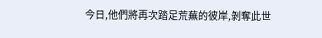今日,他們將再次踏足荒蕪的彼岸,剝奪此世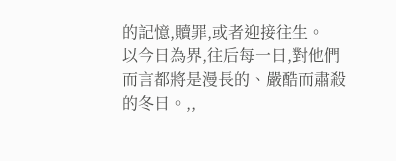的記憶,贖罪,或者迎接往生。
以今日為界,往后每一日,對他們而言都將是漫長的、嚴酷而肅殺的冬日。,,